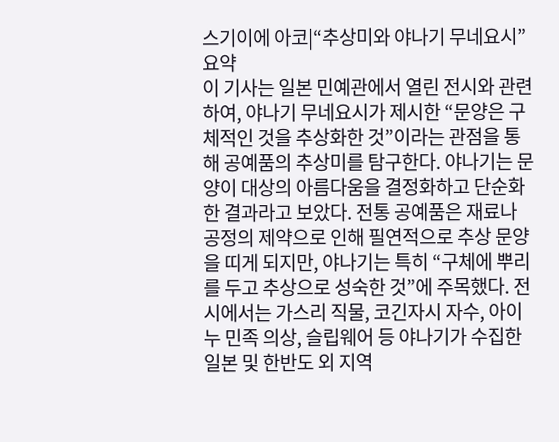스기이에 아코|“추상미와 야나기 무네요시”
요약
이 기사는 일본 민예관에서 열린 전시와 관련하여, 야나기 무네요시가 제시한 “문양은 구체적인 것을 추상화한 것”이라는 관점을 통해 공예품의 추상미를 탐구한다. 야나기는 문양이 대상의 아름다움을 결정화하고 단순화한 결과라고 보았다. 전통 공예품은 재료나 공정의 제약으로 인해 필연적으로 추상 문양을 띠게 되지만, 야나기는 특히 “구체에 뿌리를 두고 추상으로 성숙한 것”에 주목했다. 전시에서는 가스리 직물, 코긴자시 자수, 아이누 민족 의상, 슬립웨어 등 야나기가 수집한 일본 및 한반도 외 지역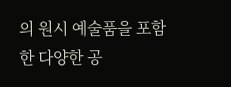의 원시 예술품을 포함한 다양한 공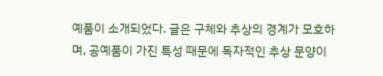예품이 소개되었다. 글은 구체와 추상의 경계가 모호하며, 공예품이 가진 특성 때문에 독자적인 추상 문양이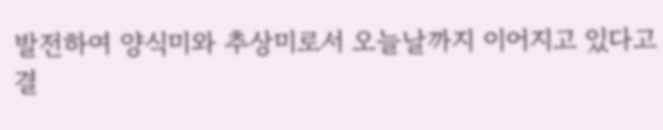발전하여 양식미와 추상미로서 오늘날까지 이어지고 있다고 결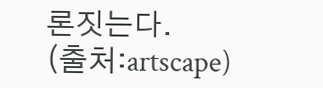론짓는다.
(출처:artscape)